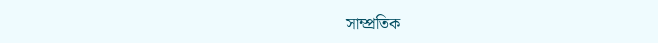সাম্প্রতিক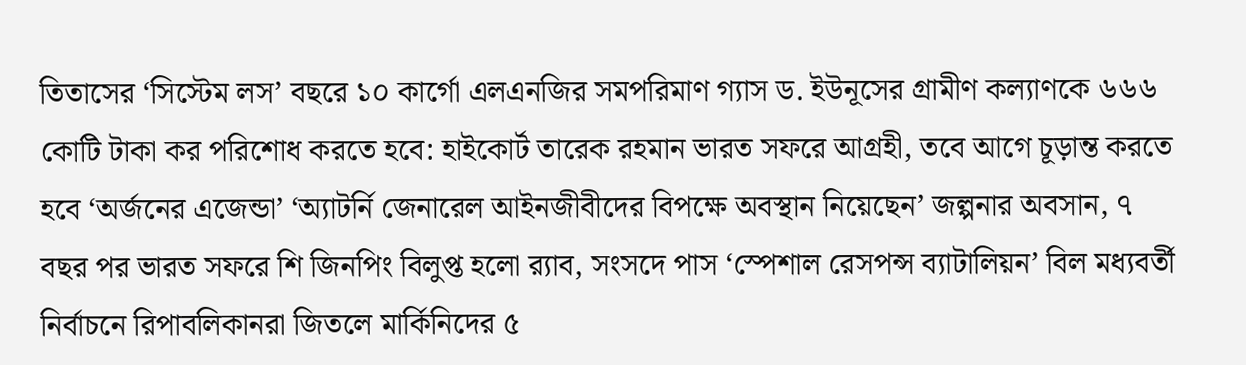তিতাসের ‘সিস্টেম লস’ বছরে ১০ কার্গো এলএনজির সমপরিমাণ গ্যাস ড. ইউনূসের গ্রামীণ কল্যাণকে ৬৬৬ কোটি টাকা কর পরিশোধ করতে হবে: হাইকোর্ট তারেক রহমান ভারত সফরে আগ্রহী, তবে আগে চূড়ান্ত করতে হবে ‘অর্জনের এজেন্ডা’ ‘অ্যাটর্নি জেনারেল আইনজীবীদের বিপক্ষে অবস্থান নিয়েছেন’ জল্পনার অবসান, ৭ বছর পর ভারত সফরে শি জিনপিং বিলুপ্ত হলো র‌্যাব, সংসদে পাস ‘স্পেশাল রেসপন্স ব্যাটালিয়ন’ বিল মধ্যবর্তী নির্বাচনে রিপাবলিকানরা জিতলে মার্কিনিদের ৫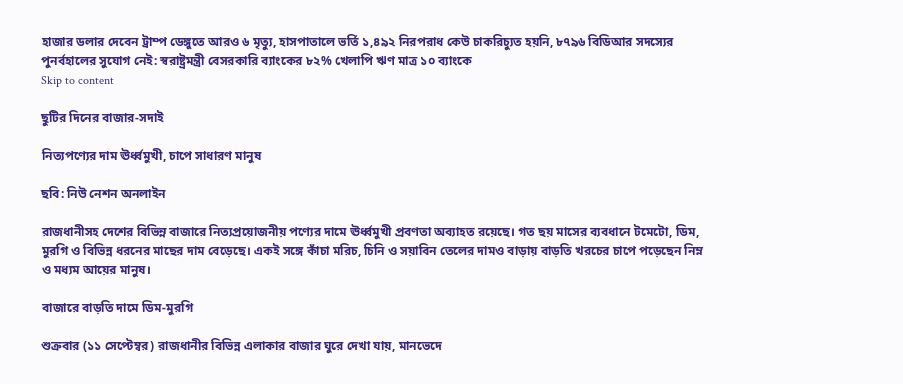হাজার ডলার দেবেন ট্রাম্প ডেঙ্গুতে আরও ৬ মৃত্যু, হাসপাতালে ভর্তি ১,৪৯২ নিরপরাধ কেউ চাকরিচ্যুত হয়নি, ৮৭৯৬ বিডিআর সদস্যের পুনর্বহালের সুযোগ নেই: স্বরাষ্ট্রমন্ত্রী বেসরকারি ব্যাংকের ৮২% খেলাপি ঋণ মাত্র ১০ ব্যাংকে
Skip to content

ছুটির দিনের বাজার-সদাই

নিত্যপণ্যের দাম ঊর্ধ্বমুখী, চাপে সাধারণ মানুষ

ছবি: নিউ নেশন অনলাইন

রাজধানীসহ দেশের বিভিন্ন বাজারে নিত্যপ্রয়োজনীয় পণ্যের দামে ঊর্ধ্বমুখী প্রবণতা অব্যাহত রয়েছে। গত ছয় মাসের ব্যবধানে টমেটো, ডিম, মুরগি ও বিভিন্ন ধরনের মাছের দাম বেড়েছে। একই সঙ্গে কাঁচা মরিচ, চিনি ও সয়াবিন তেলের দামও বাড়ায় বাড়তি খরচের চাপে পড়েছেন নিম্ন ও মধ্যম আয়ের মানুষ।

বাজারে বাড়তি দামে ডিম-মুরগি

শুক্রবার (১১ সেপ্টেম্বর) রাজধানীর বিভিন্ন এলাকার বাজার ঘুরে দেখা যায়, মানভেদে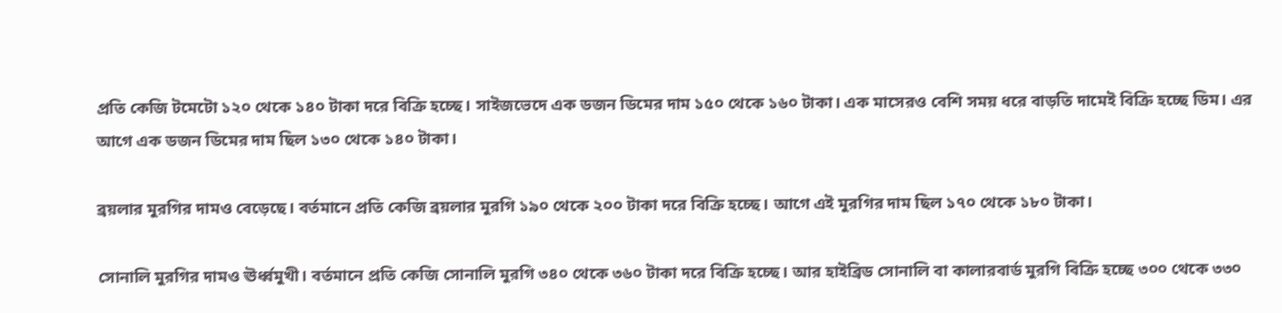প্রতি কেজি টমেটো ১২০ থেকে ১৪০ টাকা দরে বিক্রি হচ্ছে। সাইজভেদে এক ডজন ডিমের দাম ১৫০ থেকে ১৬০ টাকা। এক মাসেরও বেশি সময় ধরে বাড়তি দামেই বিক্রি হচ্ছে ডিম। এর আগে এক ডজন ডিমের দাম ছিল ১৩০ থেকে ১৪০ টাকা।

ব্রয়লার মুরগির দামও বেড়েছে। বর্তমানে প্রতি কেজি ব্রয়লার মুরগি ১৯০ থেকে ২০০ টাকা দরে বিক্রি হচ্ছে। আগে এই মুরগির দাম ছিল ১৭০ থেকে ১৮০ টাকা।

সোনালি মুরগির দামও ঊর্ধ্বমুখী। বর্তমানে প্রতি কেজি সোনালি মুরগি ৩৪০ থেকে ৩৬০ টাকা দরে বিক্রি হচ্ছে। আর হাইব্রিড সোনালি বা কালারবার্ড মুরগি বিক্রি হচ্ছে ৩০০ থেকে ৩৩০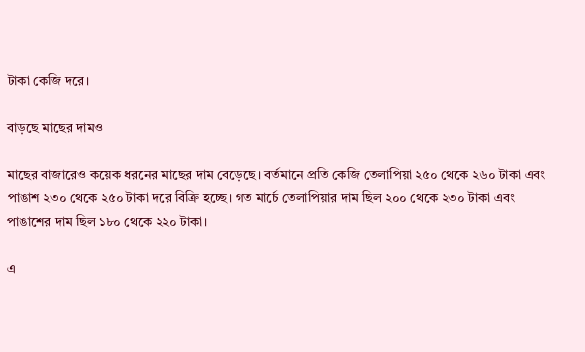টাকা কেজি দরে।

বাড়ছে মাছের দামও

মাছের বাজারেও কয়েক ধরনের মাছের দাম বেড়েছে। বর্তমানে প্রতি কেজি তেলাপিয়া ২৫০ থেকে ২৬০ টাকা এবং পাঙাশ ২৩০ থেকে ২৫০ টাকা দরে বিক্রি হচ্ছে। গত মার্চে তেলাপিয়ার দাম ছিল ২০০ থেকে ২৩০ টাকা এবং পাঙাশের দাম ছিল ১৮০ থেকে ২২০ টাকা।

এ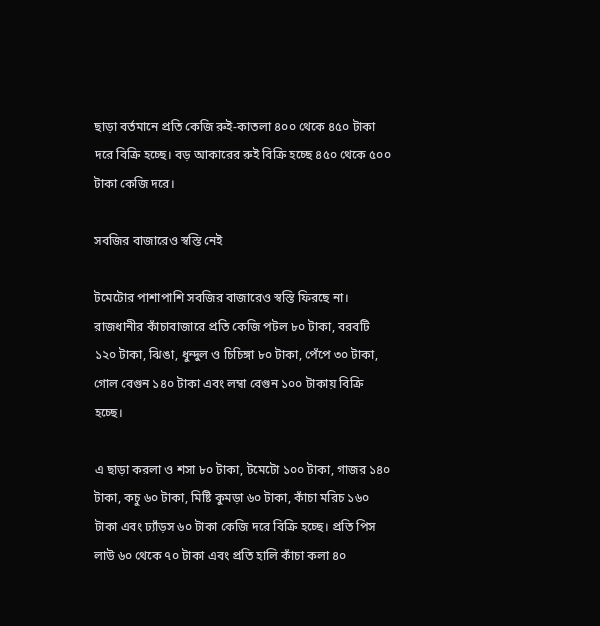ছাড়া বর্তমানে প্রতি কেজি রুই-কাতলা ৪০০ থেকে ৪৫০ টাকা দরে বিক্রি হচ্ছে। বড় আকারের রুই বিক্রি হচ্ছে ৪৫০ থেকে ৫০০ টাকা কেজি দরে।

সবজির বাজারেও স্বস্তি নেই

টমেটোর পাশাপাশি সবজির বাজারেও স্বস্তি ফিরছে না। রাজধানীর কাঁচাবাজারে প্রতি কেজি পটল ৮০ টাকা, বরবটি ১২০ টাকা, ঝিঙা, ধুন্দুল ও চিচিঙ্গা ৮০ টাকা, পেঁপে ৩০ টাকা, গোল বেগুন ১৪০ টাকা এবং লম্বা বেগুন ১০০ টাকায় বিক্রি হচ্ছে।

এ ছাড়া করলা ও শসা ৮০ টাকা, টমেটো ১০০ টাকা, গাজর ১৪০ টাকা, কচু ৬০ টাকা, মিষ্টি কুমড়া ৬০ টাকা, কাঁচা মরিচ ১৬০ টাকা এবং ঢ্যাঁড়স ৬০ টাকা কেজি দরে বিক্রি হচ্ছে। প্রতি পিস লাউ ৬০ থেকে ৭০ টাকা এবং প্রতি হালি কাঁচা কলা ৪০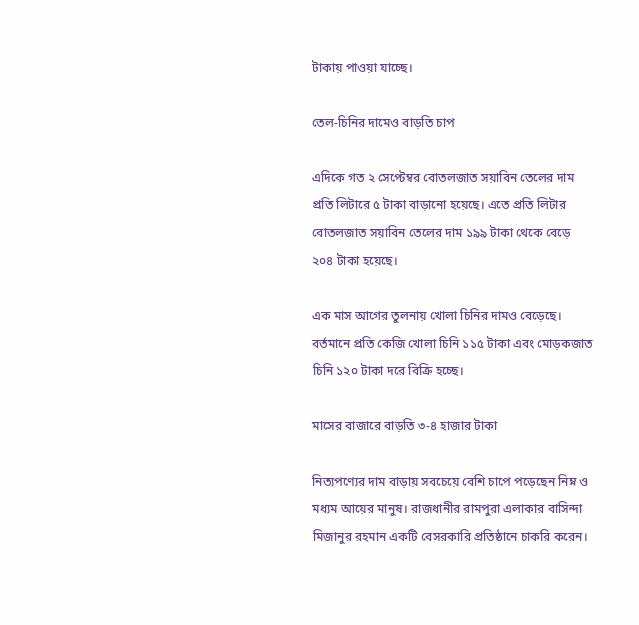টাকায় পাওয়া যাচ্ছে।

তেল-চিনির দামেও বাড়তি চাপ

এদিকে গত ২ সেপ্টেম্বর বোতলজাত সয়াবিন তেলের দাম প্রতি লিটারে ৫ টাকা বাড়ানো হয়েছে। এতে প্রতি লিটার বোতলজাত সয়াবিন তেলের দাম ১৯৯ টাকা থেকে বেড়ে ২০৪ টাকা হয়েছে।

এক মাস আগের তুলনায় খোলা চিনির দামও বেড়েছে। বর্তমানে প্রতি কেজি খোলা চিনি ১১৫ টাকা এবং মোড়কজাত চিনি ১২০ টাকা দরে বিক্রি হচ্ছে।

মাসের বাজারে বাড়তি ৩-৪ হাজার টাকা

নিত্যপণ্যের দাম বাড়ায় সবচেয়ে বেশি চাপে পড়েছেন নিম্ন ও মধ্যম আয়ের মানুষ। রাজধানীর রামপুরা এলাকার বাসিন্দা মিজানুর রহমান একটি বেসরকারি প্রতিষ্ঠানে চাকরি করেন।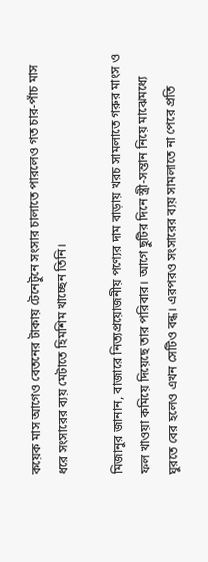কয়েক মাস আগেও বেতনের টাকায় টেনেটুনে সংসার চালাতে পারলেও গত চার-পাঁচ মাস ধরে সংসারের ব্যয় মেটাতে হিমশিম খাচ্ছেন তিনি।

মিজানুর জানান, বাজারে নিত্যপ্রয়োজনীয় পণ্যের দাম বাড়ায় খরচ সামলাতে গরুর মাংস ও ফল খাওয়া কমিয়ে দিয়েছে তার পরিবার। আগে ছুটির দিনে স্ত্রী-সন্তান নিয়ে মাঝেমধ্যে ঘুরতে বের হলেও এখন সেটিও বন্ধ। এরপরও সংসারের ব্যয় সামলাতে না পেরে প্রতি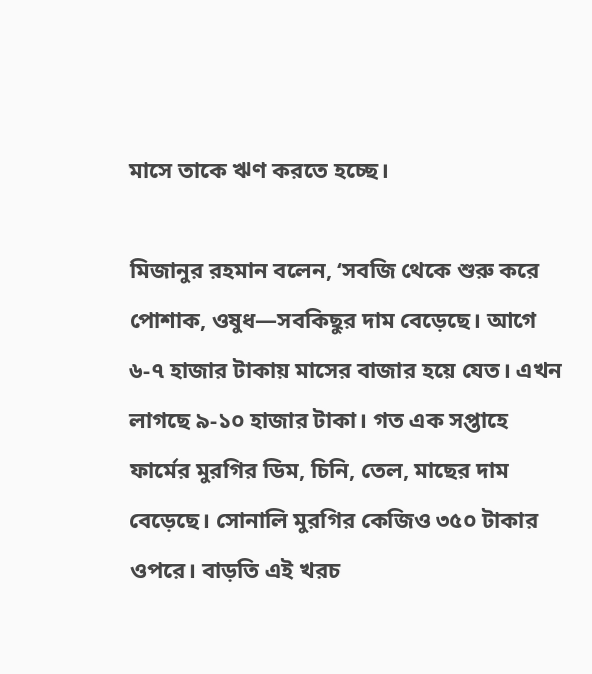মাসে তাকে ঋণ করতে হচ্ছে।

মিজানুর রহমান বলেন, ‘সবজি থেকে শুরু করে পোশাক, ওষুধ—সবকিছুর দাম বেড়েছে। আগে ৬-৭ হাজার টাকায় মাসের বাজার হয়ে যেত। এখন লাগছে ৯-১০ হাজার টাকা। গত এক সপ্তাহে ফার্মের মুরগির ডিম, চিনি, তেল, মাছের দাম বেড়েছে। সোনালি মুরগির কেজিও ৩৫০ টাকার ওপরে। বাড়তি এই খরচ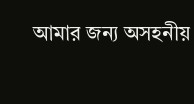আমার জন্য অসহনীয়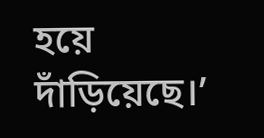হয়ে দাঁড়িয়েছে।’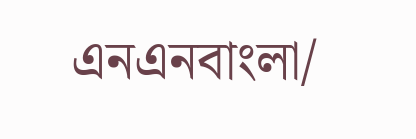এনএনবাংলা/